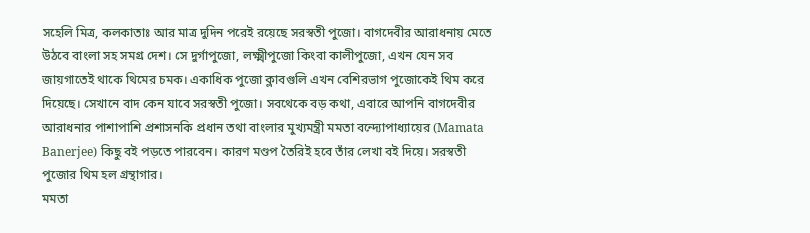সহেলি মিত্র, কলকাতাঃ আর মাত্র দুদিন পরেই রয়েছে সরস্বতী পুজো। বাগদেবীর আরাধনায় মেতে উঠবে বাংলা সহ সমগ্র দেশ। সে দুর্গাপুজো, লক্ষ্মীপুজো কিংবা কালীপুজো, এখন যেন সব জায়গাতেই থাকে থিমের চমক। একাধিক পুজো ক্লাবগুলি এখন বেশিরভাগ পুজোকেই থিম করে দিয়েছে। সেখানে বাদ কেন যাবে সরস্বতী পুজো। সবথেকে বড় কথা, এবারে আপনি বাগদেবীর আরাধনার পাশাপাশি প্রশাসনকি প্রধান তথা বাংলার মুখ্যমন্ত্রী মমতা বন্দ্যোপাধ্যায়ের (Mamata Banerjee) কিছু বই পড়তে পারবেন। কারণ মণ্ডপ তৈরিই হবে তাঁর লেখা বই দিয়ে। সরস্বতী পুজোর থিম হল গ্রন্থাগার।
মমতা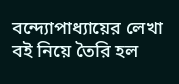বন্দ্যোপাধ্যায়ের লেখা বই নিয়ে তৈরি হল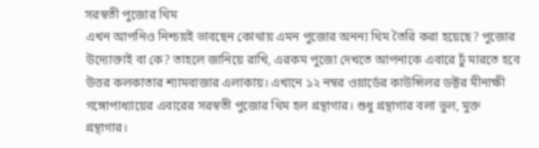সরস্বতী পুজোর থিম
এখন আপনিও নিশ্চয়ই ভাবছেন কোথায় এমন পুজোর অনন্য থিম তৈরি করা হয়েছে? পুজোর উদ্যোক্তাই বা কে? তাহলে জানিয়ে রাখি, এরকম পুজো দেখতে আপনাকে এবারে ঢুঁ মারতে হবে উত্তর কলকাতার শ্যামবাজার এলাকায়। এখানে ১২ নম্বর ওয়ার্ডের কাউন্সিলর ডক্টর মীনাক্ষী গঙ্গোপাধ্যায়ের এবারের সরস্বতী পুজোর থিম হল গ্রন্থাগার। শুধু গ্রন্থাগার বলা ভুল, মুক্ত গ্রন্থাগার।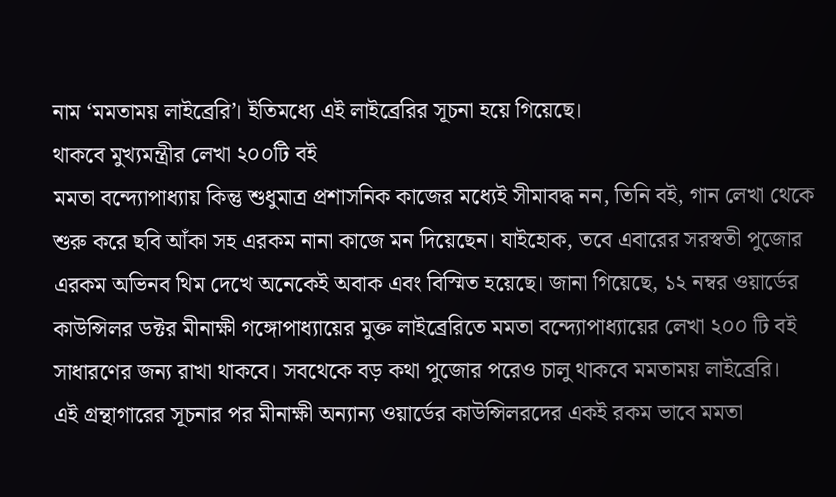নাম ‘মমতাময় লাইব্রেরি’। ইতিমধ্যে এই লাইব্রেরির সূচনা হয়ে গিয়েছে।
থাকবে মুখ্যমন্ত্রীর লেখা ২০০টি বই
মমতা বন্দ্যোপাধ্যায় কিন্তু শুধুমাত্র প্রশাসনিক কাজের মধ্যেই সীমাবদ্ধ নন, তিনি বই, গান লেখা থেকে শুরু করে ছবি আঁকা সহ এরকম নানা কাজে মন দিয়েছেন। যাইহোক, তবে এবারের সরস্বতী পুজোর এরকম অভিনব থিম দেখে অনেকেই অবাক এবং বিস্মিত হয়েছে। জানা গিয়েছে, ১২ নম্বর ওয়ার্ডের কাউন্সিলর ডক্টর মীনাক্ষী গঙ্গোপাধ্যায়ের মুক্ত লাইব্রেরিতে মমতা বন্দ্যোপাধ্যায়ের লেখা ২০০ টি বই সাধারণের জন্য রাখা থাকবে। সবথেকে বড় কথা পুজোর পরেও চালু থাকবে মমতাময় লাইব্রেরি।
এই গ্রন্থাগারের সূচনার পর মীনাক্ষী অন্যান্য ওয়ার্ডের কাউন্সিলরদের একই রকম ভাবে মমতা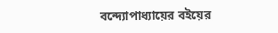বন্দ্যোপাধ্যায়ের বইয়ের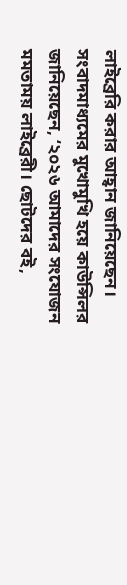লাইব্রেরি করার আহ্বান জানিয়েছেন। সংবাদমাধ্যমের মুখোমুখি হয়ে কাউন্সিলর জানিয়েছেন, ‘২০২৬ আমাদের সংযোজন মমতাময় লাইব্রেরী। ছোটদের বই,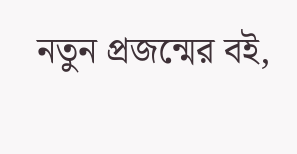নতুন প্রজন্মের বই,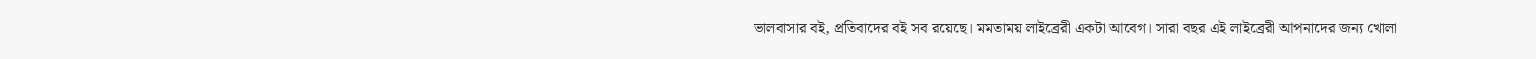ভালবাসার বই, প্রতিবাদের বই সব রয়েছে। মমতাময় লাইব্রেরী একটা আবেগ। সারা বছর এই লাইব্রেরী আপনাদের জন্য খোলা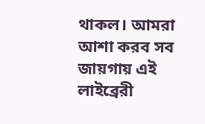থাকল। আমরা আশা করব সব জায়গায় এই লাইব্রেরী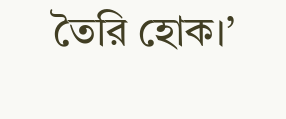তৈরি হোক।’